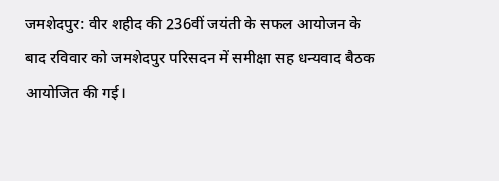जमशेदपुर: वीर शहीद की 236वीं जयंती के सफल आयोजन के बाद रविवार को जमशेदपुर परिसदन में समीक्षा सह धन्यवाद बैठक आयोजित की गई।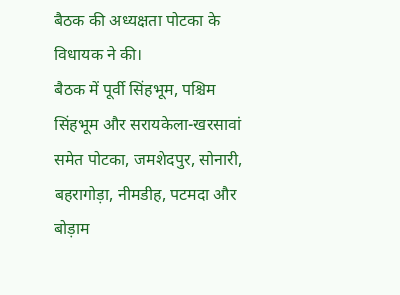बैठक की अध्यक्षता पोटका के विधायक ने की।
बैठक में पूर्वी सिंहभूम, पश्चिम सिंहभूम और सरायकेला-खरसावां समेत पोटका, जमशेदपुर, सोनारी, बहरागोड़ा, नीमडीह, पटमदा और बोड़ाम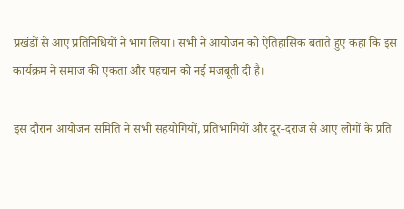प्रखंडों से आए प्रतिनिधियों ने भाग लिया। सभी ने आयोजन को ऐतिहासिक बताते हुए कहा कि इस कार्यक्रम ने समाज की एकता और पहचान को नई मजबूती दी है।

इस दौरान आयोजन समिति ने सभी सहयोगियों, प्रतिभागियों और दूर-दराज से आए लोगों के प्रति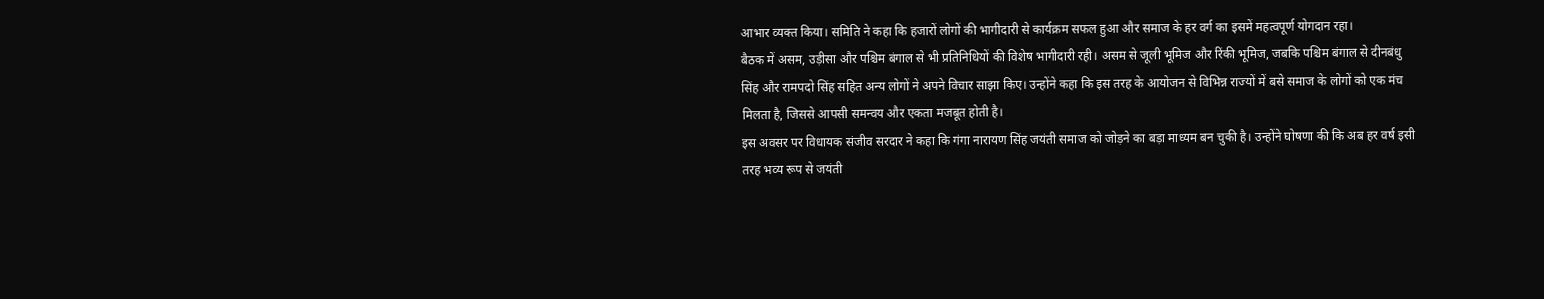आभार व्यक्त किया। समिति ने कहा कि हजारों लोगों की भागीदारी से कार्यक्रम सफल हुआ और समाज के हर वर्ग का इसमें महत्वपूर्ण योगदान रहा।
बैठक में असम, उड़ीसा और पश्चिम बंगाल से भी प्रतिनिधियों की विशेष भागीदारी रही। असम से जूली भूमिज और रिंकी भूमिज, जबकि पश्चिम बंगाल से दीनबंधु सिंह और रामपदो सिंह सहित अन्य लोगों ने अपने विचार साझा किए। उन्होंने कहा कि इस तरह के आयोजन से विभिन्न राज्यों में बसे समाज के लोगों को एक मंच मिलता है, जिससे आपसी समन्वय और एकता मजबूत होती है।
इस अवसर पर विधायक संजीव सरदार ने कहा कि गंगा नारायण सिंह जयंती समाज को जोड़ने का बड़ा माध्यम बन चुकी है। उन्होंने घोषणा की कि अब हर वर्ष इसी तरह भव्य रूप से जयंती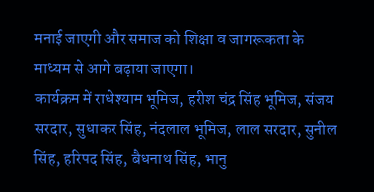मनाई जाएगी और समाज को शिक्षा व जागरूकता के माध्यम से आगे बढ़ाया जाएगा।
कार्यक्रम में राधेश्याम भूमिज, हरीश चंद्र सिंह भूमिज, संजय सरदार, सुधाकर सिंह, नंदलाल भूमिज, लाल सरदार, सुनील सिंह, हरिपद सिंह, बैधनाथ सिंह, भानु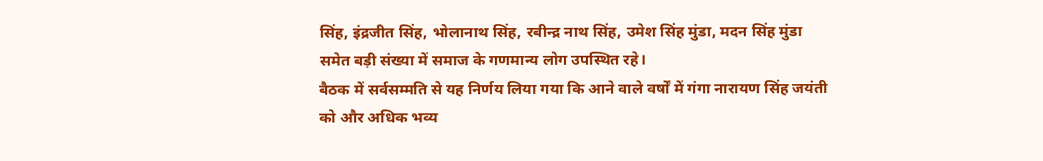सिंह, इंद्रजीत सिंह, भोलानाथ सिंह, रबीन्द्र नाथ सिंह, उमेश सिंह मुंडा, मदन सिंह मुंडा समेत बड़ी संख्या में समाज के गणमान्य लोग उपस्थित रहे।
बैठक में सर्वसम्मति से यह निर्णय लिया गया कि आने वाले वर्षों में गंगा नारायण सिंह जयंती को और अधिक भव्य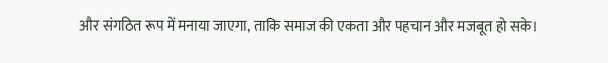और संगठित रूप में मनाया जाएगा, ताकि समाज की एकता और पहचान और मजबूत हो सके।